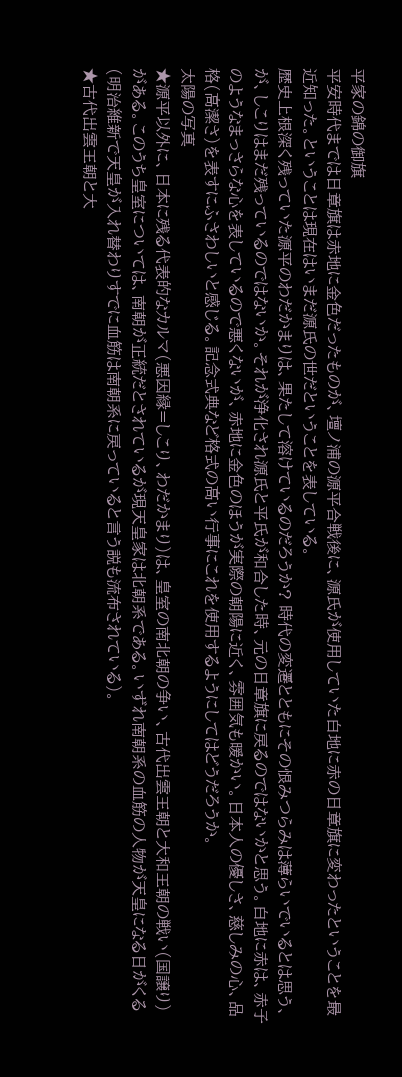平家の錦の御旗
平安時代までは日章旗は赤地に金色だったものが、壇ノ浦の源平合戦後に、源氏が使用していた白地に赤の日章旗に変わったということを最近知った。ということは現在はいまだ源氏の世だということを表している。
歴史上根深く残っていた源平のわだかまりは、果たして溶けているのだろうか? 時代の変遷とともにその恨みつらみは薄らいでいるとは思う、が、しこりはまだ残っているのではないか。それが浄化され源氏と平氏が和合した時、元の日章旗に戻るのではないかと思う。白地に赤は、赤子のようなまっさらな心を表しているので悪くないが、赤地に金色のほうが実際の朝陽に近く、雰囲気も暖かい。日本人の優しさ、慈しみの心、品格(高潔さ)を表すにふさわしいと感じる。記念式典など格式の高い行事にこれを使用するようにしてはどうだろうか。
太陽の写真
★源平以外に、日本に残る代表的なカルマ(悪因縁=しこり、わだかまり)は、皇室の南北朝の争い、古代出雲王朝と大和王朝の戦い(国譲り)がある。このうち皇室については、南朝が正統だとされているが現天皇家は北朝系である。いずれ南朝系の血筋の人物が天皇になる日がくる(明治維新で天皇が入れ替わりすでに血筋は南朝系に戻っていると言う説も流布されている)。
★古代出雲王朝と大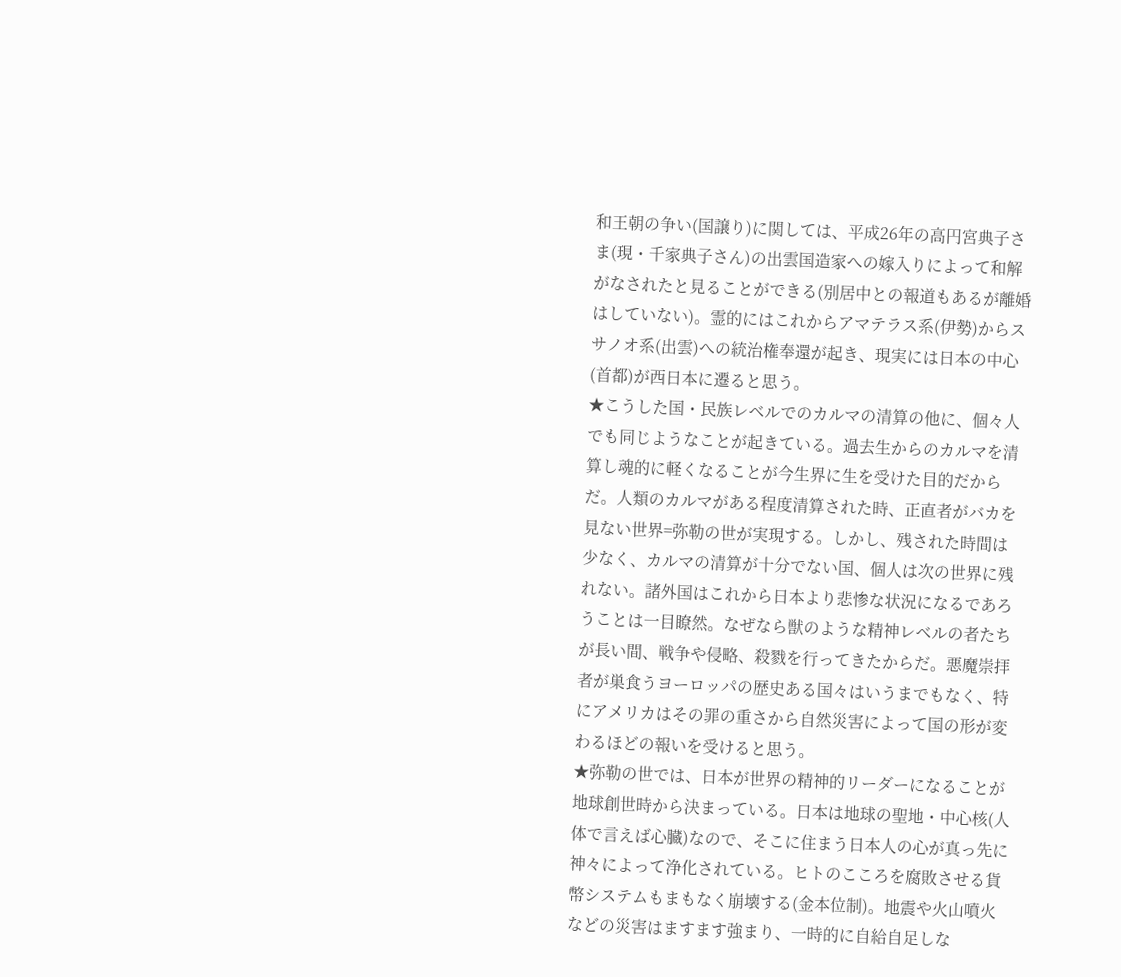和王朝の争い(国譲り)に関しては、平成26年の高円宮典子さま(現・千家典子さん)の出雲国造家への嫁入りによって和解がなされたと見ることができる(別居中との報道もあるが離婚はしていない)。霊的にはこれからアマテラス系(伊勢)からスサノオ系(出雲)への統治権奉還が起き、現実には日本の中心(首都)が西日本に遷ると思う。
★こうした国・民族レベルでのカルマの清算の他に、個々人でも同じようなことが起きている。過去生からのカルマを清算し魂的に軽くなることが今生界に生を受けた目的だからだ。人類のカルマがある程度清算された時、正直者がバカを見ない世界=弥勒の世が実現する。しかし、残された時間は少なく、カルマの清算が十分でない国、個人は次の世界に残れない。諸外国はこれから日本より悲惨な状況になるであろうことは一目瞭然。なぜなら獣のような精神レベルの者たちが長い間、戦争や侵略、殺戮を行ってきたからだ。悪魔崇拝者が巣食うヨーロッパの歴史ある国々はいうまでもなく、特にアメリカはその罪の重さから自然災害によって国の形が変わるほどの報いを受けると思う。
★弥勒の世では、日本が世界の精神的リーダーになることが地球創世時から決まっている。日本は地球の聖地・中心核(人体で言えば心臓)なので、そこに住まう日本人の心が真っ先に神々によって浄化されている。ヒトのこころを腐敗させる貨幣システムもまもなく崩壊する(金本位制)。地震や火山噴火などの災害はますます強まり、一時的に自給自足しな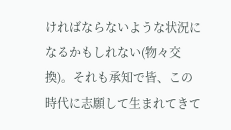ければならないような状況になるかもしれない(物々交換)。それも承知で皆、この時代に志願して生まれてきて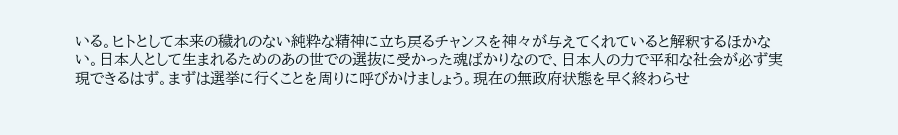いる。ヒトとして本来の穢れのない純粋な精神に立ち戻るチャンスを神々が与えてくれていると解釈するほかない。日本人として生まれるためのあの世での選抜に受かった魂ばかりなので、日本人の力で平和な社会が必ず実現できるはず。まずは選挙に行くことを周りに呼びかけましょう。現在の無政府状態を早く終わらせ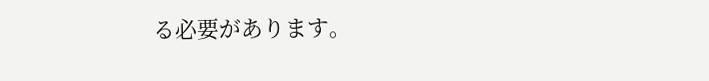る必要があります。